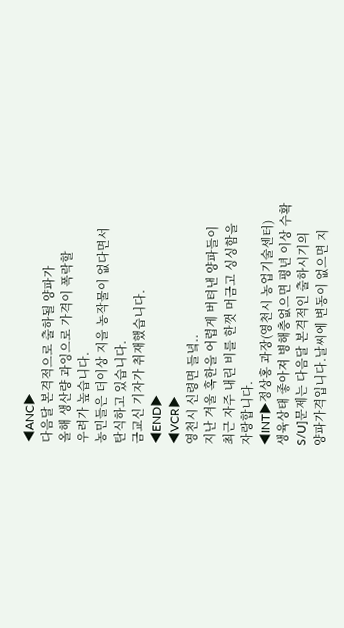◀ANC▶
다음달 본격적으로 출하될 양파가
올해 생산량 과잉으로 가격이 폭락할
우려가 높습니다.
농민들은 더이상 지을 농작물이 없다면서
탄식하고 있습니다.
금교신 기자가 취재했습니다.
◀END▶
◀VCR▶
영천시 신령면 들녘..
지난 겨울 혹한을 어렵게 버텨낸 양파들이
최근 자주 내린 비를 한껏 머금고 싱싱함을
자랑합니다.
◀INT▶정상홍 과장(영천시 농업기술센터)
생육상태 좋아져 병해충없으면 평년 이상 수확
S/U]문제는 다음달 본격적인 출하시기의
양파가격입니다.날씨에 변동이 없으면 지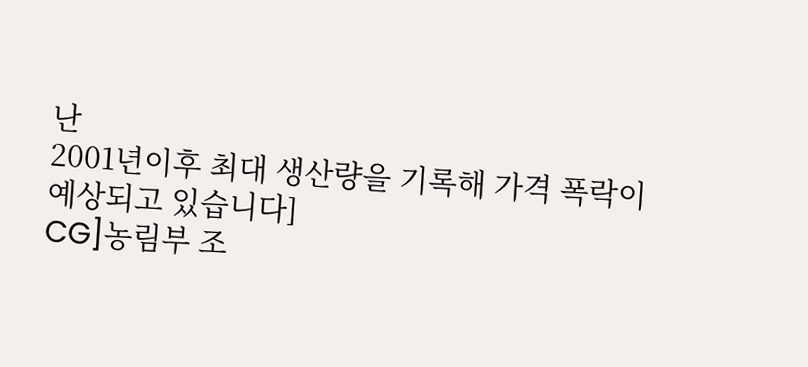난
2001년이후 최대 생산량을 기록해 가격 폭락이
예상되고 있습니다]
CG]농림부 조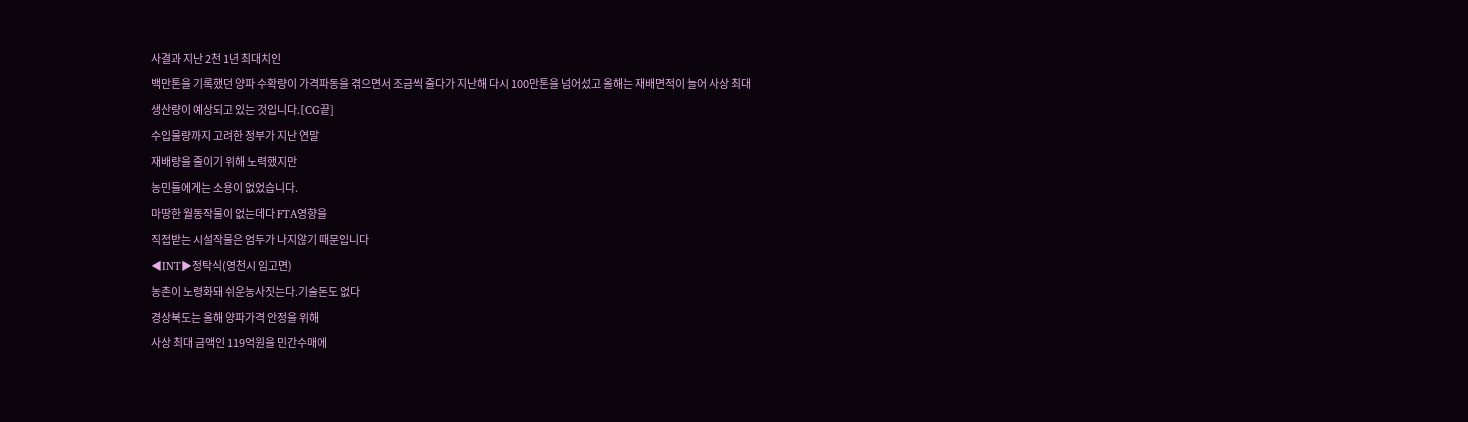사결과 지난 2천 1년 최대치인
백만톤을 기록했던 양파 수확량이 가격파동을 겪으면서 조금씩 줄다가 지난해 다시 100만톤을 넘어섰고 올해는 재배면적이 늘어 사상 최대
생산량이 예상되고 있는 것입니다.[CG끝]
수입물량까지 고려한 정부가 지난 연말
재배량을 줄이기 위해 노력했지만
농민들에게는 소용이 없었습니다.
마땅한 월동작물이 없는데다 FTA영향을
직접받는 시설작물은 엄두가 나지않기 때문입니다
◀INT▶정탁식(영천시 임고면)
농촌이 노령화돼 쉬운농사짓는다.기술돈도 없다
경상북도는 올해 양파가격 안정을 위해
사상 최대 금액인 119억원을 민간수매에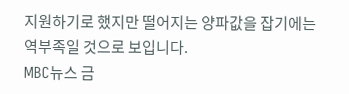지원하기로 했지만 떨어지는 양파값을 잡기에는
역부족일 것으로 보입니다.
MBC뉴스 금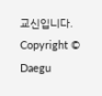교신입니다.
Copyright © Daegu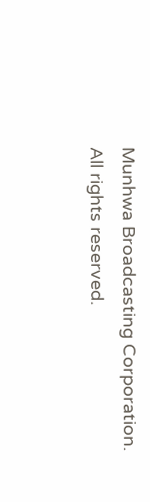Munhwa Broadcasting Corporation. All rights reserved.